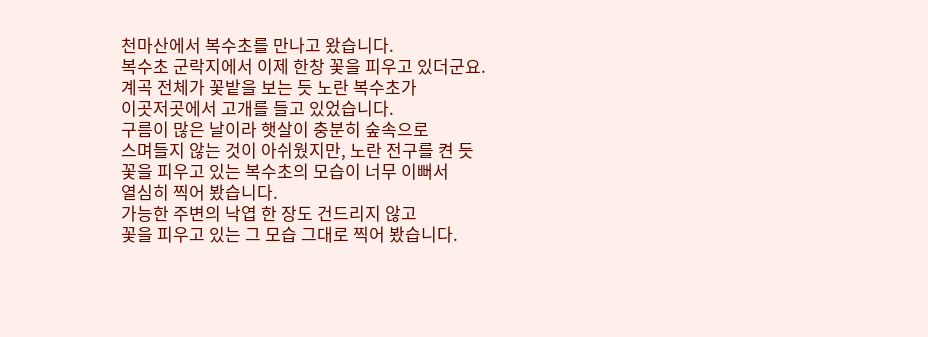천마산에서 복수초를 만나고 왔습니다.
복수초 군락지에서 이제 한창 꽃을 피우고 있더군요.
계곡 전체가 꽃밭을 보는 듯 노란 복수초가
이곳저곳에서 고개를 들고 있었습니다.
구름이 많은 날이라 햇살이 충분히 숲속으로
스며들지 않는 것이 아쉬웠지만, 노란 전구를 켠 듯
꽃을 피우고 있는 복수초의 모습이 너무 이뻐서
열심히 찍어 봤습니다.
가능한 주변의 낙엽 한 장도 건드리지 않고
꽃을 피우고 있는 그 모습 그대로 찍어 봤습니다.